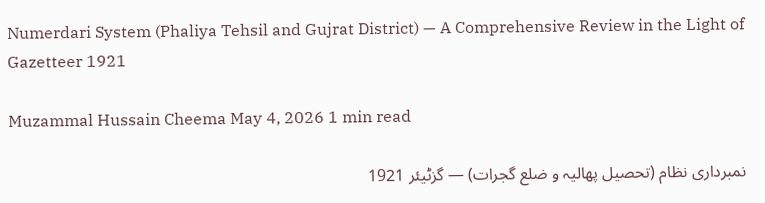Numerdari System (Phaliya Tehsil and Gujrat District) — A Comprehensive Review in the Light of Gazetteer 1921

Muzammal Hussain Cheema May 4, 2026 1 min read

نمبرداری نظام (تحصیل پھالیہ و ضلع گجرات) — گزٹیئر 1921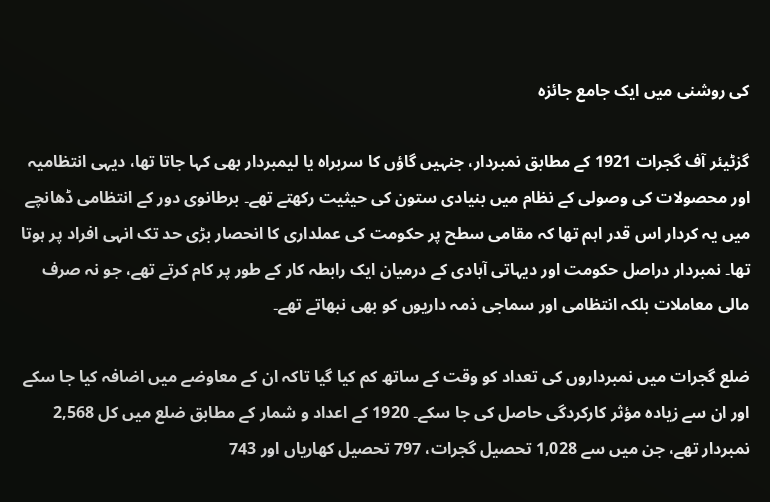کی روشنی میں ایک جامع جائزہ

گزٹیئر آف گجرات 1921 کے مطابق نمبردار، جنہیں گاؤں کا سربراہ یا لیمبردار بھی کہا جاتا تھا، دیہی انتظامیہ اور محصولات کی وصولی کے نظام میں بنیادی ستون کی حیثیت رکھتے تھے۔ برطانوی دور کے انتظامی ڈھانچے میں یہ کردار اس قدر اہم تھا کہ مقامی سطح پر حکومت کی عملداری کا انحصار بڑی حد تک انہی افراد پر ہوتا تھا۔ نمبردار دراصل حکومت اور دیہاتی آبادی کے درمیان ایک رابطہ کار کے طور پر کام کرتے تھے، جو نہ صرف مالی معاملات بلکہ انتظامی اور سماجی ذمہ داریوں کو بھی نبھاتے تھے۔

ضلع گجرات میں نمبرداروں کی تعداد کو وقت کے ساتھ کم کیا گیا تاکہ ان کے معاوضے میں اضافہ کیا جا سکے اور ان سے زیادہ مؤثر کارکردگی حاصل کی جا سکے۔ 1920 کے اعداد و شمار کے مطابق ضلع میں کل 2,568 نمبردار تھے، جن میں سے 1,028 تحصیل گجرات، 797 تحصیل کھاریاں اور 743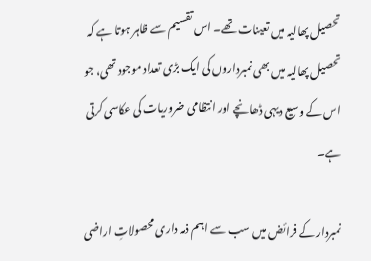تحصیل پھالیہ میں تعینات تھے۔ اس تقسیم سے ظاہر ہوتا ہے کہ تحصیل پھالیہ میں بھی نمبرداروں کی ایک بڑی تعداد موجود تھی، جو اس کے وسیع دیہی ڈھانچے اور انتظامی ضروریات کی عکاسی کرتی ہے۔

نمبردار کے فرائض میں سب سے اہم ذمہ داری محصولاتِ اراضی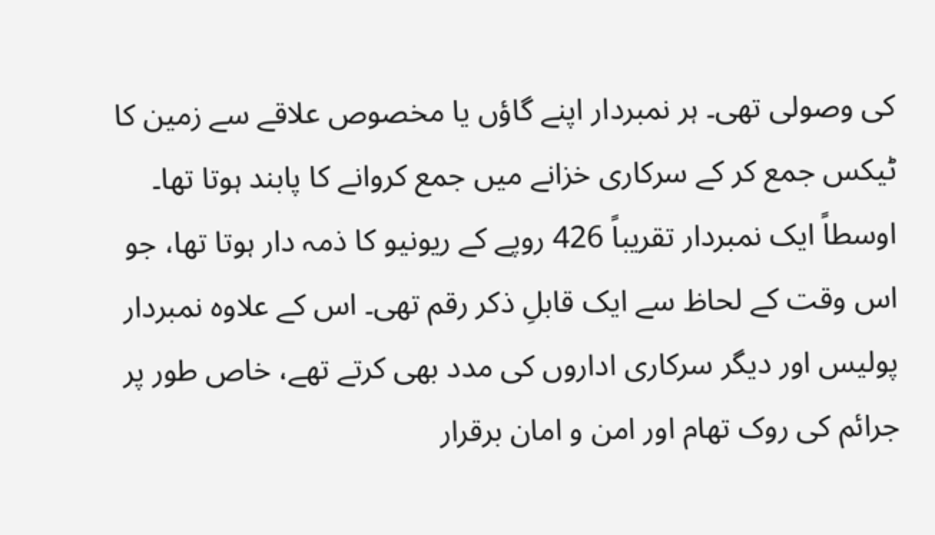کی وصولی تھی۔ ہر نمبردار اپنے گاؤں یا مخصوص علاقے سے زمین کا ٹیکس جمع کر کے سرکاری خزانے میں جمع کروانے کا پابند ہوتا تھا۔ اوسطاً ایک نمبردار تقریباً 426 روپے کے ریونیو کا ذمہ دار ہوتا تھا، جو اس وقت کے لحاظ سے ایک قابلِ ذکر رقم تھی۔ اس کے علاوہ نمبردار پولیس اور دیگر سرکاری اداروں کی مدد بھی کرتے تھے، خاص طور پر جرائم کی روک تھام اور امن و امان برقرار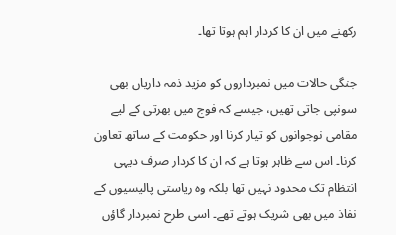رکھنے میں ان کا کردار اہم ہوتا تھا۔

جنگی حالات میں نمبرداروں کو مزید ذمہ داریاں بھی سونپی جاتی تھیں، جیسے کہ فوج میں بھرتی کے لیے مقامی نوجوانوں کو تیار کرنا اور حکومت کے ساتھ تعاون کرنا۔ اس سے ظاہر ہوتا ہے کہ ان کا کردار صرف دیہی انتظام تک محدود نہیں تھا بلکہ وہ ریاستی پالیسیوں کے نفاذ میں بھی شریک ہوتے تھے۔ اسی طرح نمبردار گاؤں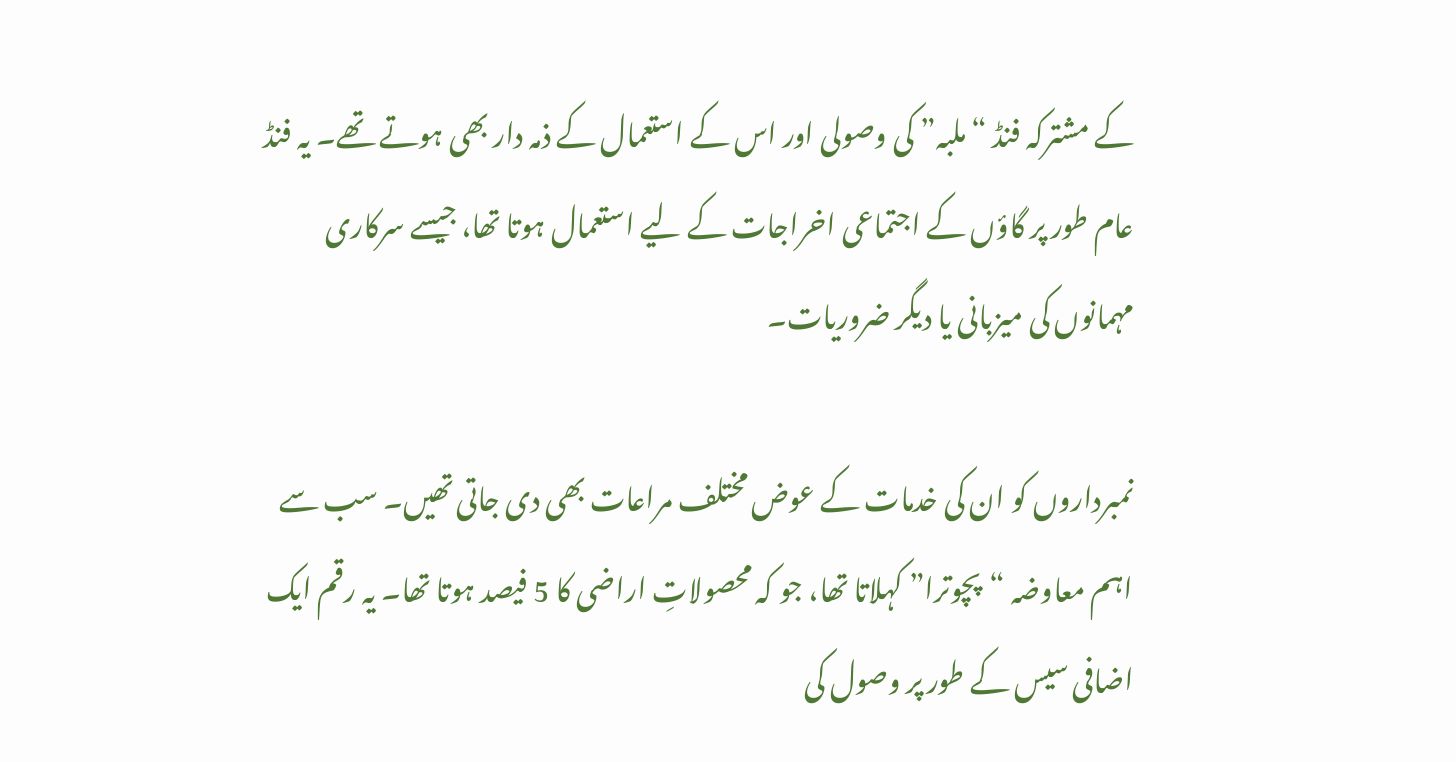کے مشترکہ فنڈ “ملبہ” کی وصولی اور اس کے استعمال کے ذمہ دار بھی ہوتے تھے۔ یہ فنڈ عام طور پر گاؤں کے اجتماعی اخراجات کے لیے استعمال ہوتا تھا، جیسے سرکاری مہمانوں کی میزبانی یا دیگر ضروریات۔

نمبرداروں کو ان کی خدمات کے عوض مختلف مراعات بھی دی جاتی تھیں۔ سب سے اہم معاوضہ “پچوترا” کہلاتا تھا، جو کہ محصولاتِ اراضی کا 5 فیصد ہوتا تھا۔ یہ رقم ایک اضافی سیس کے طور پر وصول کی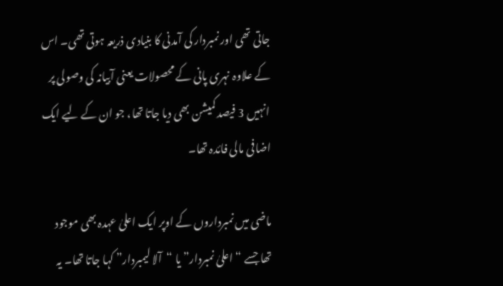جاتی تھی اور نمبردار کی آمدنی کا بنیادی ذریعہ ہوتی تھی۔ اس کے علاوہ نہری پانی کے محصولات یعنی آبیانہ کی وصولی پر انہیں 3 فیصد کمیشن بھی دیا جاتا تھا، جو ان کے لیے ایک اضافی مالی فائدہ تھا۔

ماضی میں نمبرداروں کے اوپر ایک اعلیٰ عہدہ بھی موجود تھا جسے “اعلیٰ نمبردار” یا “آلا لیمبردار” کہا جاتا تھا۔ یہ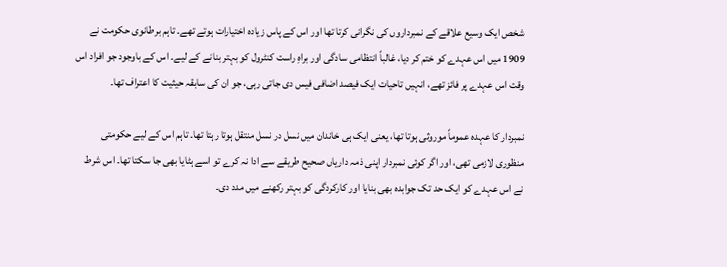شخص ایک وسیع علاقے کے نمبرداروں کی نگرانی کرتا تھا اور اس کے پاس زیادہ اختیارات ہوتے تھے۔ تاہم برطانوی حکومت نے 1909 میں اس عہدے کو ختم کر دیا، غالباً انتظامی سادگی اور براہِ راست کنٹرول کو بہتر بنانے کے لیے۔ اس کے باوجود جو افراد اس وقت اس عہدے پر فائز تھے، انہیں تاحیات ایک فیصد اضافی فیس دی جاتی رہی، جو ان کی سابقہ حیثیت کا اعتراف تھا۔

نمبردار کا عہدہ عموماً موروثی ہوتا تھا، یعنی ایک ہی خاندان میں نسل در نسل منتقل ہوتا رہتا تھا۔ تاہم اس کے لیے حکومتی منظوری لازمی تھی، اور اگر کوئی نمبردار اپنی ذمہ داریاں صحیح طریقے سے ادا نہ کرے تو اسے ہٹایا بھی جا سکتا تھا۔ اس شرط نے اس عہدے کو ایک حد تک جوابدہ بھی بنایا اور کارکردگی کو بہتر رکھنے میں مدد دی۔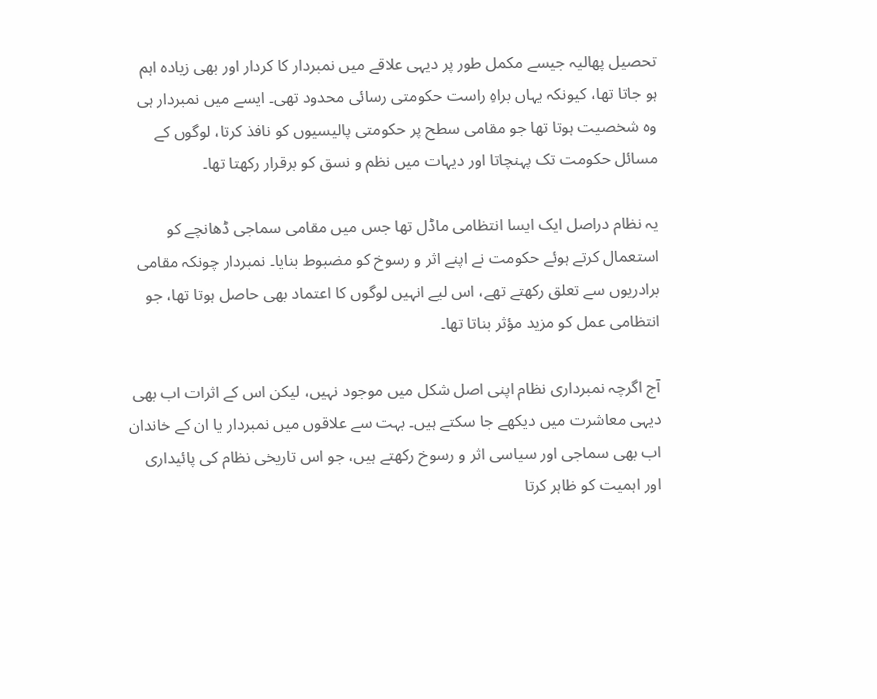تحصیل پھالیہ جیسے مکمل طور پر دیہی علاقے میں نمبردار کا کردار اور بھی زیادہ اہم ہو جاتا تھا، کیونکہ یہاں براہِ راست حکومتی رسائی محدود تھی۔ ایسے میں نمبردار ہی وہ شخصیت ہوتا تھا جو مقامی سطح پر حکومتی پالیسیوں کو نافذ کرتا، لوگوں کے مسائل حکومت تک پہنچاتا اور دیہات میں نظم و نسق کو برقرار رکھتا تھا۔

یہ نظام دراصل ایک ایسا انتظامی ماڈل تھا جس میں مقامی سماجی ڈھانچے کو استعمال کرتے ہوئے حکومت نے اپنے اثر و رسوخ کو مضبوط بنایا۔ نمبردار چونکہ مقامی برادریوں سے تعلق رکھتے تھے، اس لیے انہیں لوگوں کا اعتماد بھی حاصل ہوتا تھا، جو انتظامی عمل کو مزید مؤثر بناتا تھا۔

آج اگرچہ نمبرداری نظام اپنی اصل شکل میں موجود نہیں، لیکن اس کے اثرات اب بھی دیہی معاشرت میں دیکھے جا سکتے ہیں۔ بہت سے علاقوں میں نمبردار یا ان کے خاندان اب بھی سماجی اور سیاسی اثر و رسوخ رکھتے ہیں، جو اس تاریخی نظام کی پائیداری اور اہمیت کو ظاہر کرتا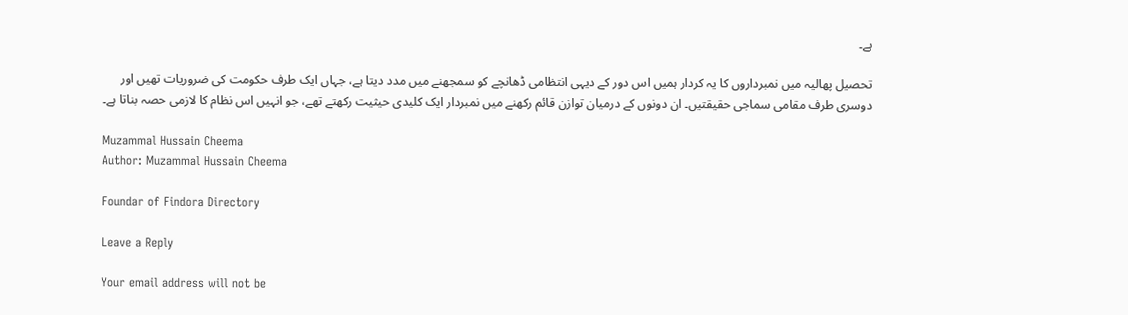ہے۔

تحصیل پھالیہ میں نمبرداروں کا یہ کردار ہمیں اس دور کے دیہی انتظامی ڈھانچے کو سمجھنے میں مدد دیتا ہے، جہاں ایک طرف حکومت کی ضروریات تھیں اور دوسری طرف مقامی سماجی حقیقتیں۔ ان دونوں کے درمیان توازن قائم رکھنے میں نمبردار ایک کلیدی حیثیت رکھتے تھے، جو انہیں اس نظام کا لازمی حصہ بناتا ہے۔

Muzammal Hussain Cheema
Author: Muzammal Hussain Cheema

Foundar of Findora Directory

Leave a Reply

Your email address will not be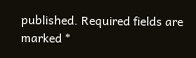published. Required fields are marked *